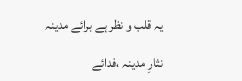یہ قلب و نظر ہے برائے مدینہ

نثارِ مدینہ ،فدائے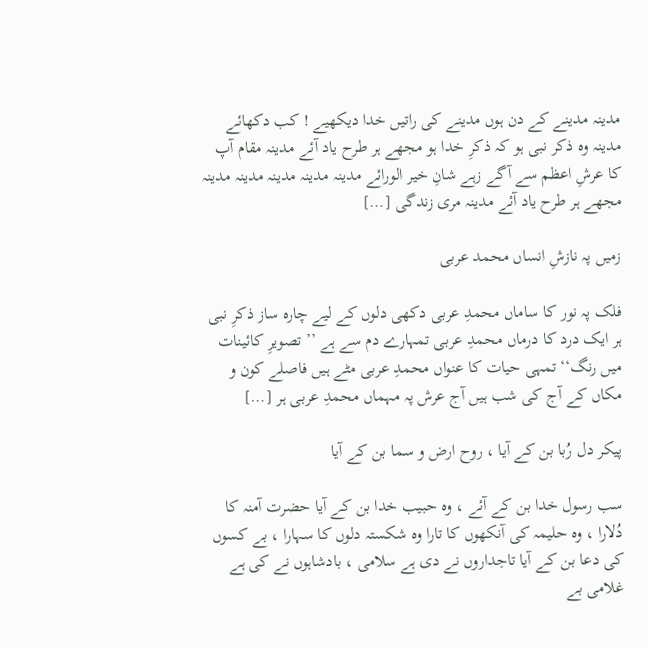مدینہ مدینے کے دن ہوں مدینے کی راتیں خدا دیکھیے ! کب دکھائے مدینہ وہ ذکر نبی ہو کہ ذکرِ خدا ہو مجھے ہر طرح یاد آئے مدینہ مقام آپ کا عرشِ اعظم سے آگے زہے شانِ خیر الورائے مدینہ مدینہ مدینہ مدینہ مدینہ مجھے ہر طرح یاد آئے مدینہ مری زندگی […]

زمیں پہ نازشِ انساں محمد عربی

فلک پہ نور کا ساماں محمدِ عربی دکھی دلوں کے لیے چارہ ساز ذکرِ نبی ہر ایک درد کا درماں محمدِ عربی تمہارے دم سے ہے ’’ تصویرِ کائینات میں رنگ‘‘ تمہی حیات کا عنواں محمدِ عربی مٹے ہیں فاصلے کون و مکاں کے آج کی شب ہیں آج عرش پہ مہماں محمدِ عربی ہر […]

پیکر دل رُبا بن کے آیا ، روح ارض و سما بن کے آیا

سب رسول خدا بن کے آئے ، وہ حبیب خدا بن کے آیا حضرت آمنہ کا دُلارا ، وہ حلیمہ کی آنکھوں کا تارا وہ شکستہ دلوں کا سہارا ، بے کسوں کی دعا بن کے آیا تاجداروں نے دی ہے سلامی ، بادشاہوں نے کی ہے غلامی بے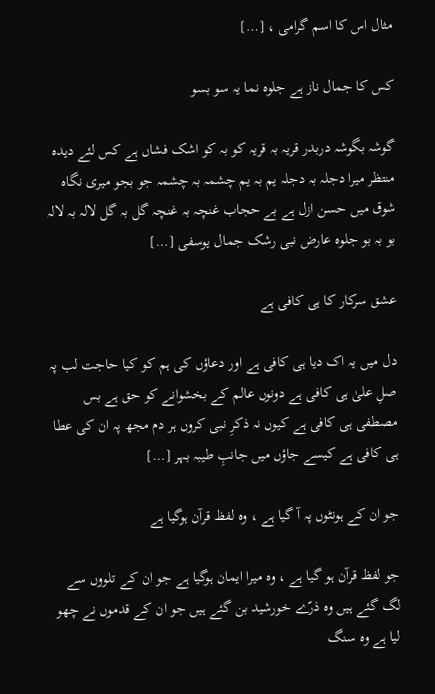مثال اس کا اسم گرامی ، […]

کس کا جمال ناز ہے جلوہ نما یہ سو بسو

گوشہ بگوشہ دربدر قریہ بہ قریہ کو بہ کو اشک فشاں ہے کس لئے دیدہ منتظر میرا دجلہ بہ دجلہ یم بہ یم چشمہ بہ چشمہ جو بجو میری نگاہ شوق میں حسن ازل ہے بے حجاب غنچہ بہ غنچہ گل بہ گل لالہ بہ لالہ بو بہ بو جلوہ عارض نبی رشک جمال یوسفی […]

عشق سرکار کا ہی کافی ہے

دل میں یہ اک دیا ہی کافی ہے اور دعاؤں کی ہم کو کیا حاجت لب پہ صلِ علیٰ ہی کافی ہے دونوں عالم کے بخشوانے کو حق ہے بس مصطفی ہی کافی ہے کیوں نہ ذکرِ نبی کروں ہر دم مجھ پہ ان کی عطا ہی کافی ہے کیسے جاؤں میں جانبِ طیبہ بہر […]

جو ان کے ہونٹوں پہ آ گیا ہے ، وہ لفظ قرآن ہوگیا ہے

جو لفظ قرآن ہو گیا ہے ، وہ میرا ایمان ہوگیا ہے جو ان کے تلووں سے لگ گئے ہیں وہ ذرّے خورشید بن گئے ہیں جو ان کے قدموں نے چھو لیا ہے وہ سنگ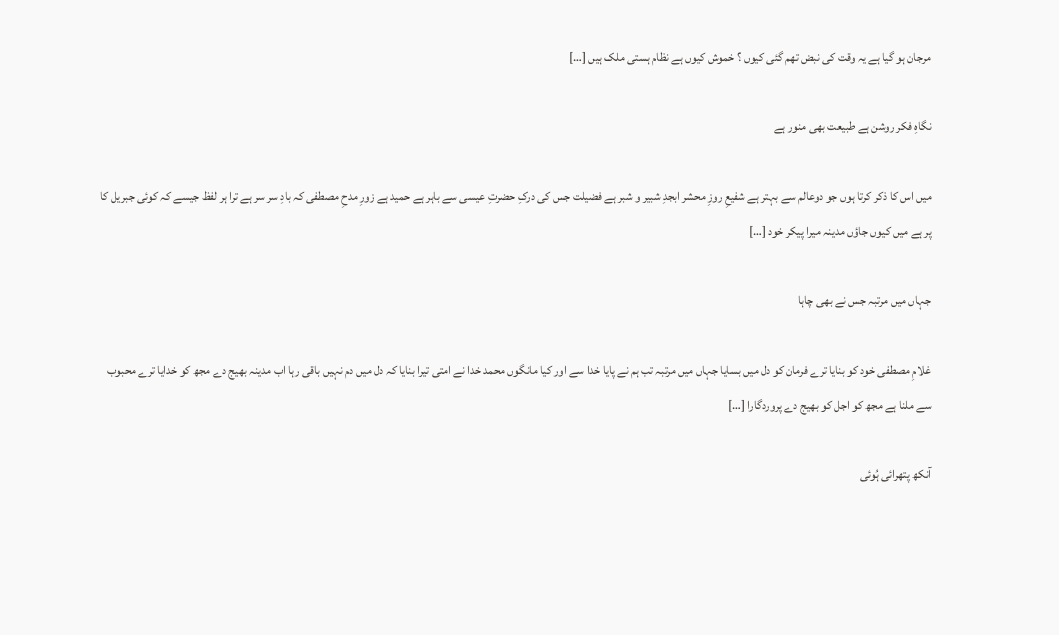مرجان ہو گیا ہے یہ وقت کی نبض تھم گئی کیوں ؟ خموش کیوں ہے نظام ہستی ملک ہیں […]

نگاہِ فکر روشن ہے طبیعت بھی منور ہے

میں اس کا ذکر کرتا ہوں جو دوعالم سے بہتر ہے شفیعِ روزِ محشر ابجدِ شبیر و شبر ہے فضیلت جس کی درکِ حضرتِ عیسی سے باہر ہے حمید ہے زورِ مدحِ مصطفی کہ بادِ سر سر ہے ترا ہر لفظ جیسے کہ کوئی جبریل کا پر ہے میں کیوں جاؤں مدینہ میرا پیکر خود […]

جہاں میں مرتبہ جس نے بهی چاہا

غلامِ مصطفی خود کو بنایا ترے فرمان کو دل میں بسایا جہاں میں مرتبہ تب ہم نے پایا خدا سے اور کیا مانگوں محمد خدا نے امتی تیرا بنایا کہ دل میں دم نہیں باقی رہا اب مدینہ بهیج دے مجھ کو خدایا ترے محبوب سے ملنا ہے مجھ کو اجل کو بهیج دے پروردگارا […]

آنکھ پتھرائی ہُوئی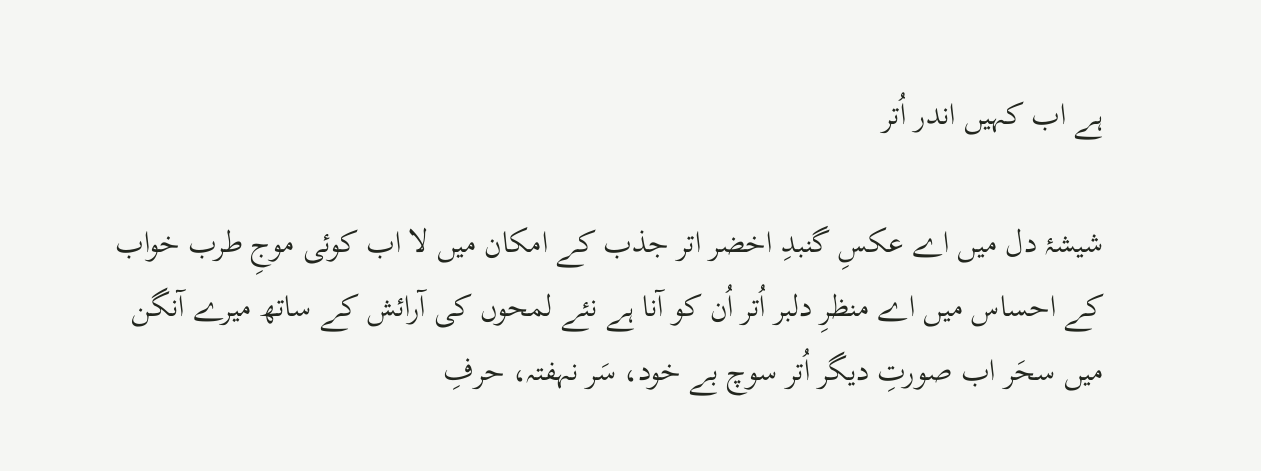ہے اب کہیں اندر اُتر

شیشۂ دل میں اے عکسِ گنبدِ اخضر اتر جذب کے امکان میں لا اب کوئی موجِ طرب خواب کے احساس میں اے منظرِ دلبر اُتر اُن کو آنا ہے نئے لمحوں کی آرائش کے ساتھ میرے آنگن میں سحَر اب صورتِ دیگر اُتر سوچ بے خود، سَر نہفتہ، حرفِ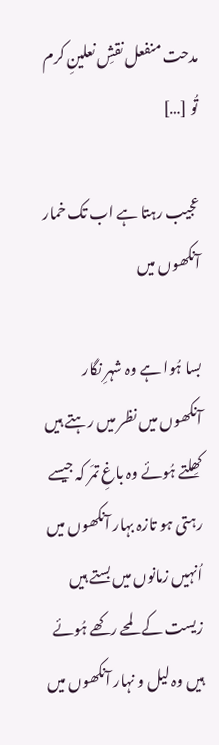مدحت منفعل نقشِ نعلینِ کرم تُو […]

عجیب رہتا ہے اب تک خمار آنکھوں میں

بسا ہُوا ہے وہ شہرِ نگار آنکھوں میں نظر میں رہتے ہیں کھِلتے ہُوئے وہ باغِ تمَر کہ جیسے رہتی ہو تازہ بہار آنکھوں میں اُنہیں زمانوں میں بستے ہیں زیست کے لمحے رکھے ہُوئے ہیں وہ لیل و نہار آنکھوں میں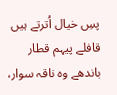پسِ خیال اُترتے ہیں قافلے پیہم قطار باندھے وہ ناقہ سوار،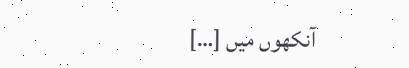آنکھوں میں […]